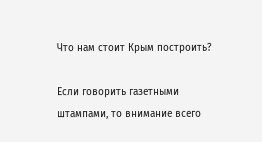Что нам стоит Крым построить?

Если говорить газетными штампами, то внимание всего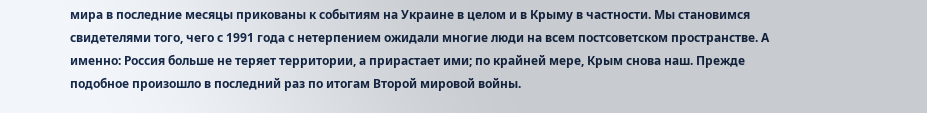мира в последние месяцы прикованы к событиям на Украине в целом и в Крыму в частности. Мы становимся свидетелями того, чего с 1991 года с нетерпением ожидали многие люди на всем постсоветском пространстве. А именно: Россия больше не теряет территории, а прирастает ими; по крайней мере, Крым снова наш. Прежде подобное произошло в последний раз по итогам Второй мировой войны.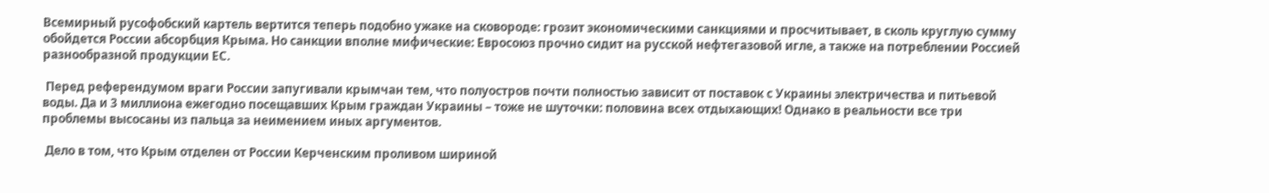Всемирный русофобский картель вертится теперь подобно ужаке на сковороде: грозит экономическими санкциями и просчитывает, в сколь круглую сумму обойдется России абсорбция Крыма. Но санкции вполне мифические: Евросоюз прочно сидит на русской нефтегазовой игле, а также на потреблении Россией разнообразной продукции ЕС.

 Перед референдумом враги России запугивали крымчан тем, что полуостров почти полностью зависит от поставок с Украины электричества и питьевой воды. Да и 3 миллиона ежегодно посещавших Крым граждан Украины – тоже не шуточки: половина всех отдыхающих! Однако в реальности все три проблемы высосаны из пальца за неимением иных аргументов.

 Дело в том, что Крым отделен от России Керченским проливом шириной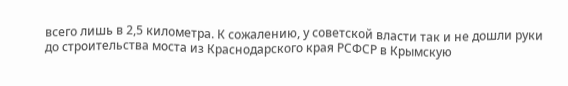всего лишь в 2,5 километра. К сожалению, у советской власти так и не дошли руки до строительства моста из Краснодарского края РСФСР в Крымскую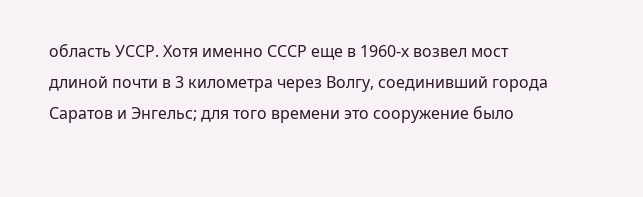область УССР. Хотя именно СССР еще в 1960-х возвел мост длиной почти в 3 километра через Волгу, соединивший города Саратов и Энгельс; для того времени это сооружение было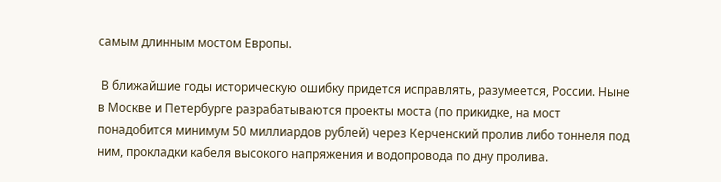самым длинным мостом Европы.

 В ближайшие годы историческую ошибку придется исправлять, разумеется, России. Ныне в Москве и Петербурге разрабатываются проекты моста (по прикидке, на мост понадобится минимум 50 миллиардов рублей) через Керченский пролив либо тоннеля под ним, прокладки кабеля высокого напряжения и водопровода по дну пролива.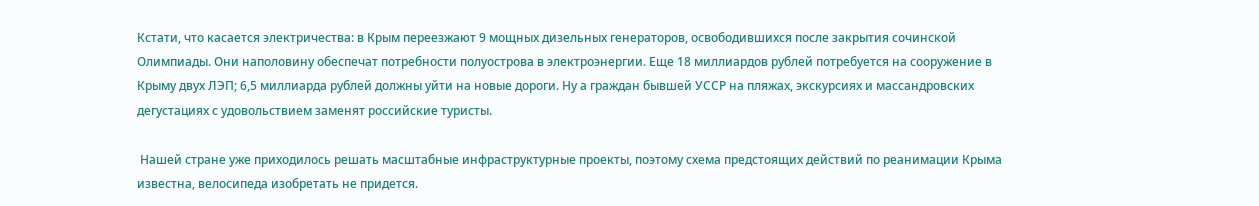Кстати, что касается электричества: в Крым переезжают 9 мощных дизельных генераторов, освободившихся после закрытия сочинской Олимпиады. Они наполовину обеспечат потребности полуострова в электроэнергии. Еще 18 миллиардов рублей потребуется на сооружение в Крыму двух ЛЭП; 6,5 миллиарда рублей должны уйти на новые дороги. Ну а граждан бывшей УССР на пляжах, экскурсиях и массандровских дегустациях с удовольствием заменят российские туристы.

 Нашей стране уже приходилось решать масштабные инфраструктурные проекты, поэтому схема предстоящих действий по реанимации Крыма известна, велосипеда изобретать не придется.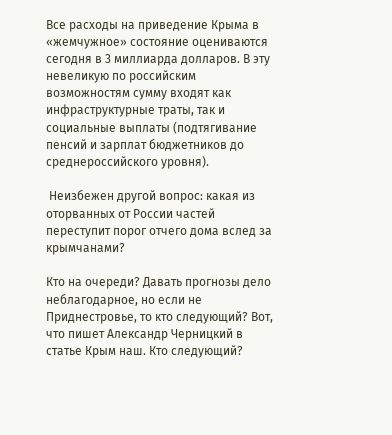Все расходы на приведение Крыма в «жемчужное» состояние оцениваются сегодня в 3 миллиарда долларов. В эту невеликую по российским возможностям сумму входят как инфраструктурные траты, так и социальные выплаты (подтягивание пенсий и зарплат бюджетников до среднероссийского уровня).

 Неизбежен другой вопрос: какая из оторванных от России частей переступит порог отчего дома вслед за крымчанами?

Кто на очереди? Давать прогнозы дело неблагодарное, но если не Приднестровье, то кто следующий? Вот, что пишет Александр Черницкий в статье Крым наш. Кто следующий?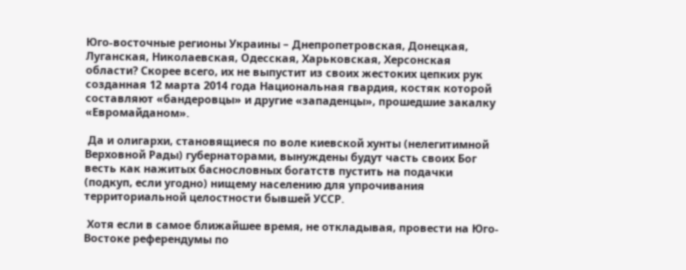Юго-восточные регионы Украины – Днепропетровская, Донецкая, Луганская, Николаевская, Одесская, Харьковская, Херсонская области? Скорее всего, их не выпустит из своих жестоких цепких рук созданная 12 марта 2014 года Национальная гвардия, костяк которой составляют «бандеровцы» и другие «западенцы», прошедшие закалку «Евромайданом».

 Да и олигархи, становящиеся по воле киевской хунты (нелегитимной Верховной Рады) губернаторами, вынуждены будут часть своих Бог весть как нажитых баснословных богатств пустить на подачки (подкуп, если угодно) нищему населению для упрочивания территориальной целостности бывшей УССР.

 Хотя если в самое ближайшее время, не откладывая, провести на Юго-Востоке референдумы по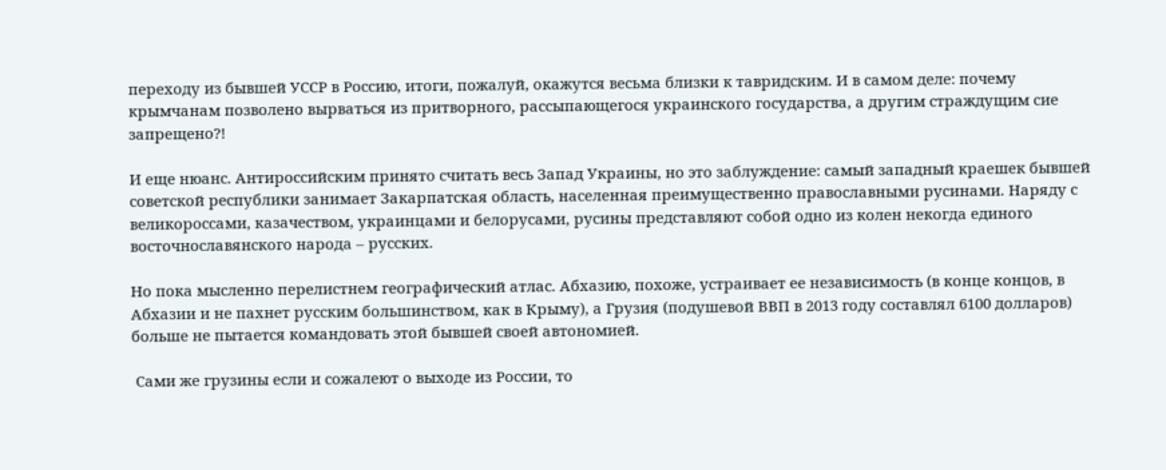переходу из бывшей УССР в Россию, итоги, пожалуй, окажутся весьма близки к тавридским. И в самом деле: почему крымчанам позволено вырваться из притворного, рассыпающегося украинского государства, а другим страждущим сие запрещено?!

И еще нюанс. Антироссийским принято считать весь Запад Украины, но это заблуждение: самый западный краешек бывшей советской республики занимает Закарпатская область, населенная преимущественно православными русинами. Наряду с великороссами, казачеством, украинцами и белорусами, русины представляют собой одно из колен некогда единого восточнославянского народа – русских.

Но пока мысленно перелистнем географический атлас. Абхазию, похоже, устраивает ее независимость (в конце концов, в Абхазии и не пахнет русским большинством, как в Крыму), а Грузия (подушевой ВВП в 2013 году составлял 6100 долларов) больше не пытается командовать этой бывшей своей автономией.

 Сами же грузины если и сожалеют о выходе из России, то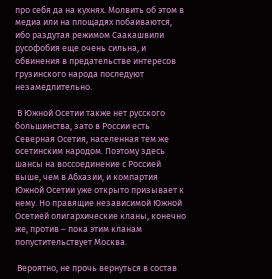про себя да на кухнях. Молвить об этом в медиа или на площадях побаиваются, ибо раздутая режимом Саакашвили русофобия еще очень сильна, и обвинения в предательстве интересов грузинского народа последуют незамедлительно.

 В Южной Осетии также нет русского большинства, зато в России есть Северная Осетия, населенная тем же осетинским народом. Поэтому здесь шансы на воссоединение с Россией выше, чем в Абхазии, и компартия Южной Осетии уже открыто призывает к нему. Но правящие независимой Южной Осетией олигархические кланы, конечно же, против – пока этим кланам попустительствует Москва.

 Вероятно, не прочь вернуться в состав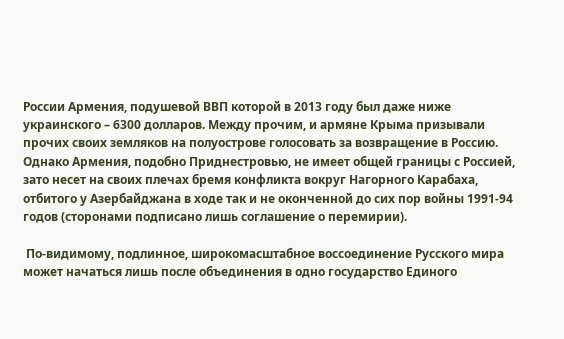России Армения, подушевой ВВП которой в 2013 году был даже ниже украинского – 6300 долларов. Между прочим, и армяне Крыма призывали прочих своих земляков на полуострове голосовать за возвращение в Россию. Однако Армения, подобно Приднестровью, не имеет общей границы с Россией, зато несет на своих плечах бремя конфликта вокруг Нагорного Карабаха, отбитого у Азербайджана в ходе так и не оконченной до сих пор войны 1991-94 годов (сторонами подписано лишь соглашение о перемирии).

 По-видимому, подлинное, широкомасштабное воссоединение Русского мира может начаться лишь после объединения в одно государство Единого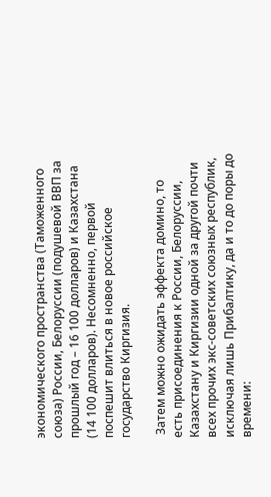экономического пространства (Таможенного союза) России, Белоруссии (подушевой ВВП за прошлый год – 16 100 долларов) и Казахстана (14 100 долларов). Несомненно, первой поспешит влиться в новое российское государство Киргизия.

 Затем можно ожидать эффекта домино, то есть присоединения к России, Белоруссии, Казахстану и Киргизии одной за другой почти всех прочих экс-советских союзных республик, исключая лишь Прибалтику, да и то до поры до времени: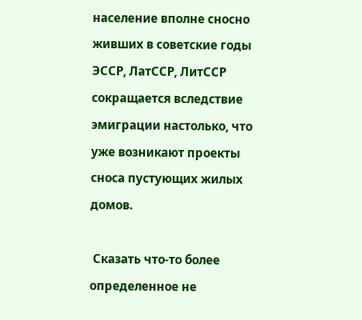население вполне сносно живших в советские годы ЭССР, ЛатССР, ЛитССР сокращается вследствие эмиграции настолько, что уже возникают проекты сноса пустующих жилых домов.

 Сказать что-то более определенное не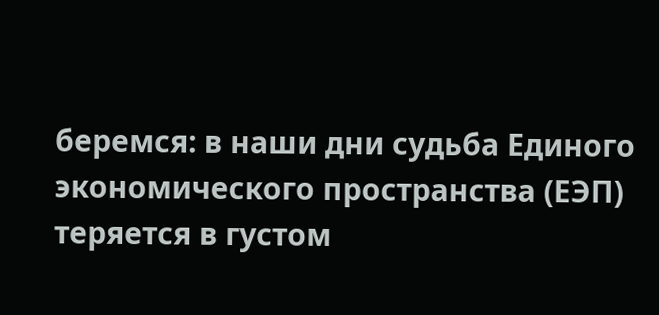беремся: в наши дни судьба Единого экономического пространства (ЕЭП) теряется в густом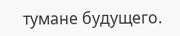тумане будущего.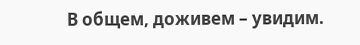В общем, доживем – увидим.